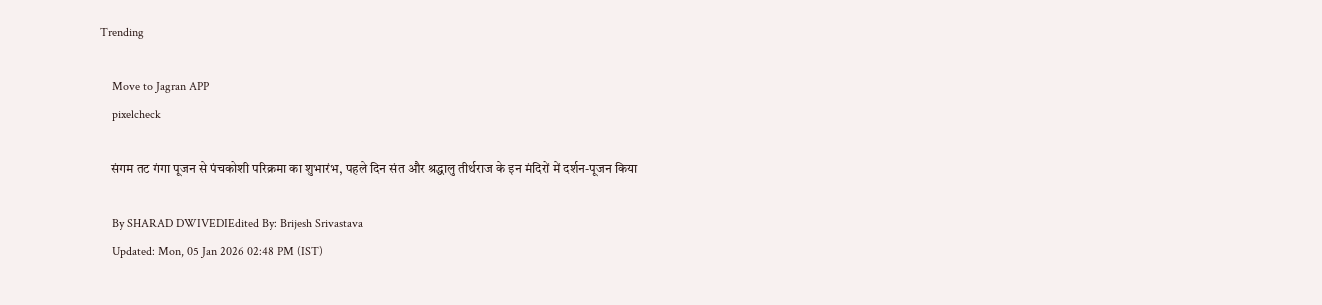Trending

    Move to Jagran APP
    pixelcheck

    संगम तट गंगा पूजन से पंचकोशी परिक्रमा का शुभारंभ, पहले दिन संत और श्रद्धालु तीर्थराज के इन मंदिरों में दर्शन-पूजन किया

    By SHARAD DWIVEDIEdited By: Brijesh Srivastava
    Updated: Mon, 05 Jan 2026 02:48 PM (IST)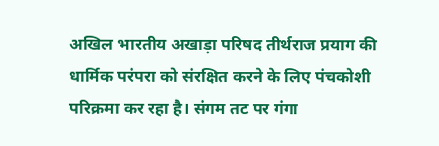अखिल भारतीय अखाड़ा परिषद तीर्थराज प्रयाग की धार्मिक परंपरा को संरक्षित करने के लिए पंचकोशी परिक्रमा कर रहा है। संगम तट पर गंगा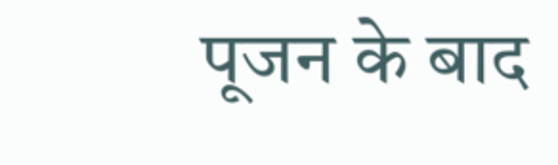पूजन के बाद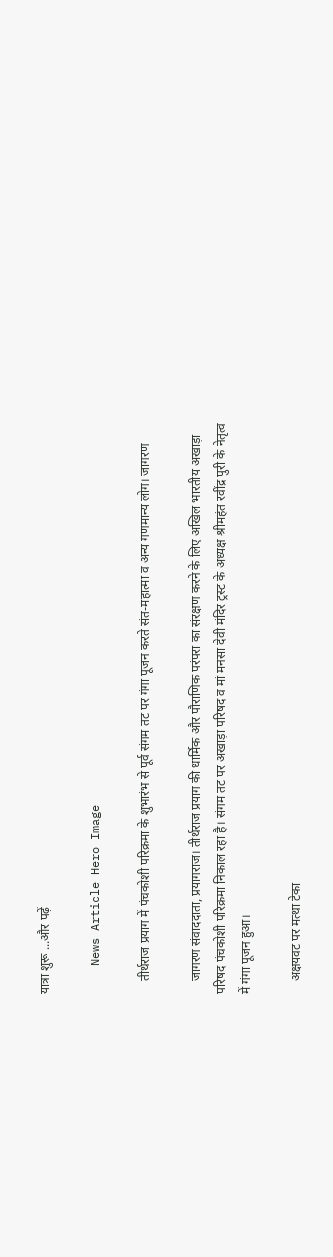यात्रा शुरू ...और पढ़ें

    News Article Hero Image

    तीर्थराज प्रयाग में पंचकोशी परिक्रमा के शुभारंभ से पूर्व संगम तट पर गंगा पूजन करते संत-महात्मा व अन्य गणमान्य लोग। जागरण

    जागरण संवाददाता, प्रयागराज। तीर्थराज प्रयाग की धार्मिक और पौराणिक परंपरा का संरक्षण करने के लिए अखिल भारतीय अखाड़ा परिषद पंचकोशी परिक्रमा निकाल रहा है। संगम तट पर अखाड़ा परिषद व मां मनसा देवी मंदिर ट्रस्ट के अध्यक्ष श्रीमहंत रवींद्र पुरी के नेतृत्व में गंगा पूजन हुआ।

    अक्षयवट पर मत्था टेका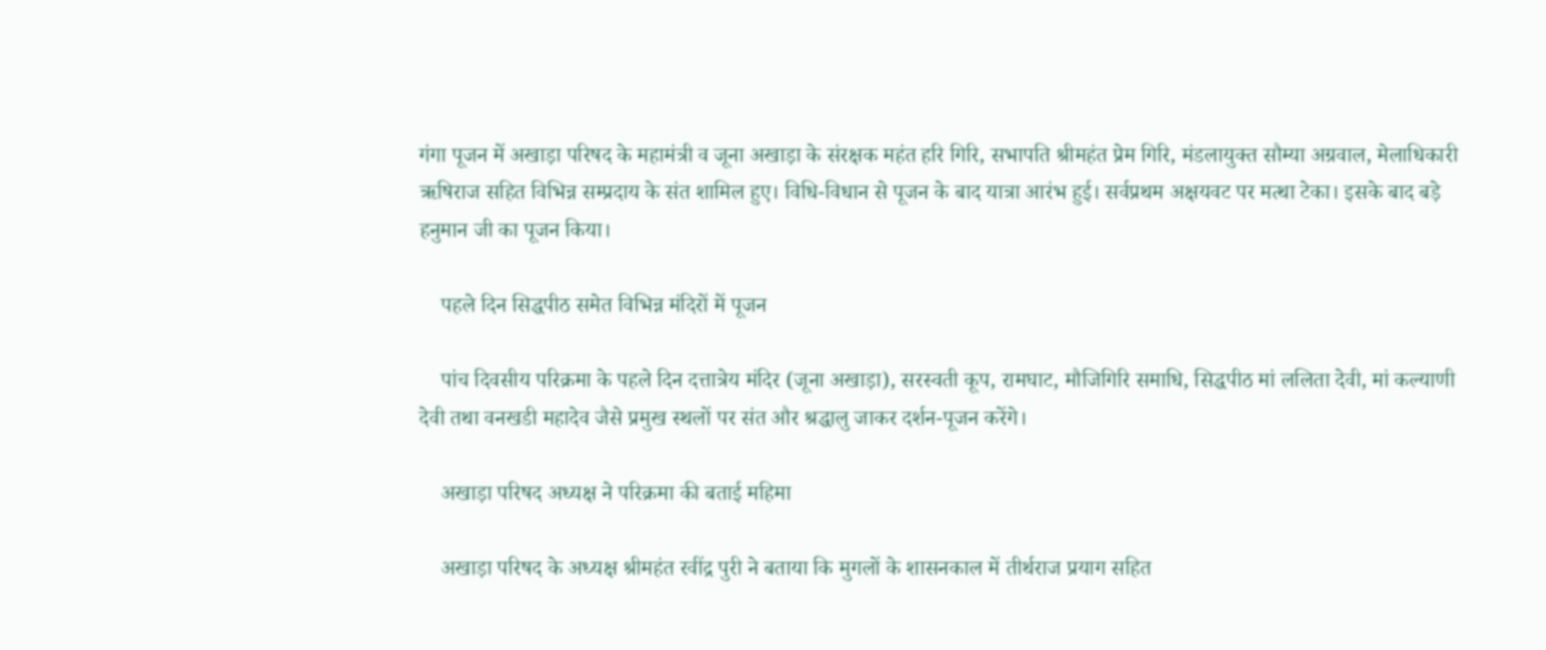गंगा पूजन में अखाड़ा परिषद के महामंत्री व जूना अखाड़ा के संरक्षक महंत हरि गिरि, सभापति श्रीमहंत प्रेम गिरि, मंडलायुक्त सौम्या अग्रवाल, मेलाधिकारी ऋषिराज सहित विभिन्न सम्प्रदाय के संत शामिल हुए। विधि-विधान से पूजन के बाद यात्रा आरंभ हुई। सर्वप्रथम अक्षयवट पर मत्था टेका। इसके बाद बड़े हनुमान जी का पूजन किया।

    पहले दिन सिद्धपीठ समेत विभिन्न मंदिरों में पूजन

    पांच दिवसीय परिक्रमा के पहले दिन दत्तात्रेय मंदिर (जूना अखाड़ा), सरस्वती कूप, रामघाट, मौजिगिरि समाधि, सिद्धपीठ मां ललिता देवी, मां कल्याणी देवी तथा वनखडी महादेव जैसे प्रमुख स्थलों पर संत और श्रद्धालु जाकर दर्शन-पूजन करेंगे।

    अखाड़ा परिषद अध्यक्ष ने परिक्रमा की बताई महिमा

    अखाड़ा परिषद के अध्यक्ष श्रीमहंत रवींद्र पुरी ने बताया कि मुगलों के शासनकाल में तीर्थराज प्रयाग सहित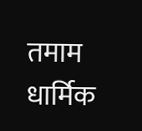तमाम धार्मिक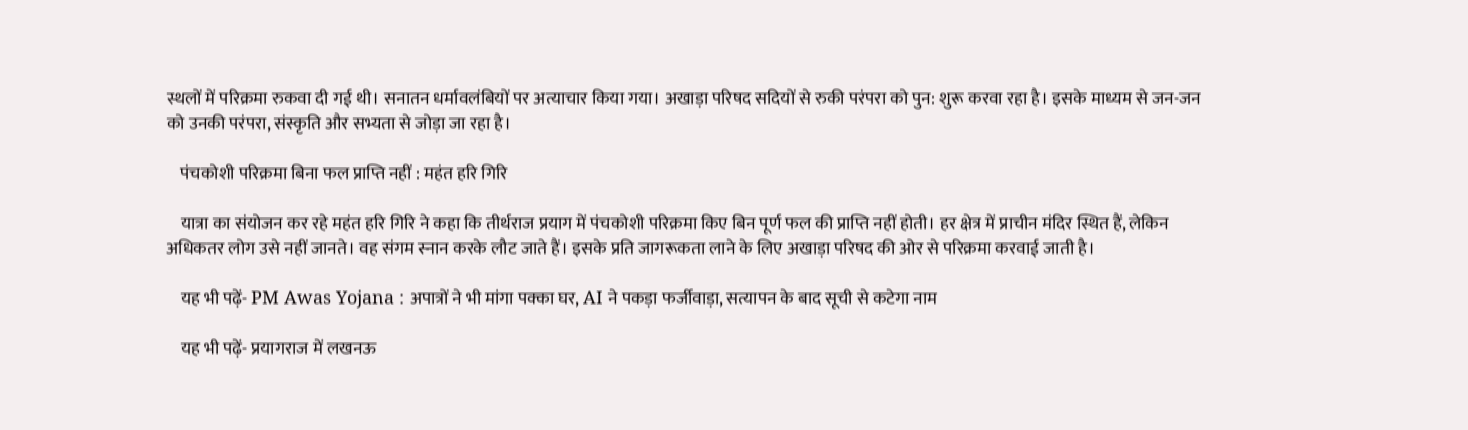स्थलों में परिक्रमा रुकवा दी गई थी। सनातन धर्मावलंबियों पर अत्याचार किया गया। अखाड़ा परिषद सदियों से रुकी परंपरा को पुन: शुरू करवा रहा है। इसके माध्यम से जन-जन को उनकी परंपरा, संस्कृति और सभ्यता से जोड़ा जा रहा है।

    पंचकोशी परिक्रमा बिना फल प्राप्ति नहीं : महंत हरि गिरि

    यात्रा का संयोजन कर रहे महंत हरि गिरि ने कहा कि तीर्थराज प्रयाग में पंचकोशी परिक्रमा किए बिन पूर्ण फल की प्राप्ति नहीं होती। हर क्षेत्र में प्राचीन मंदिर स्थित हैं, लेकिन अधिकतर लोग उसे नहीं जानते। वह संगम स्नान करके लौट जाते हैं। इसके प्रति जागरूकता लाने के लिए अखाड़ा परिषद की ओर से परिक्रमा करवाई जाती है।

    यह भी पढ़ें- PM Awas Yojana : अपात्रों ने भी मांगा पक्का घर, AI ने पकड़ा फर्जीवाड़ा, सत्यापन के बाद सूची से कटेगा नाम

    यह भी पढ़ें- प्रयागराज में लखनऊ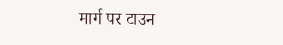मार्ग पर टाउन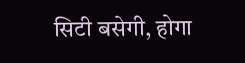सिटी बसेगी, होगा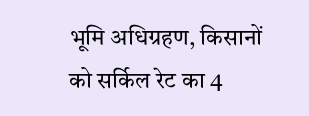भूमि अधिग्रहण, किसानों को सर्किल रेट का 4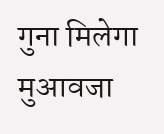गुना मिलेगा मुआवजा